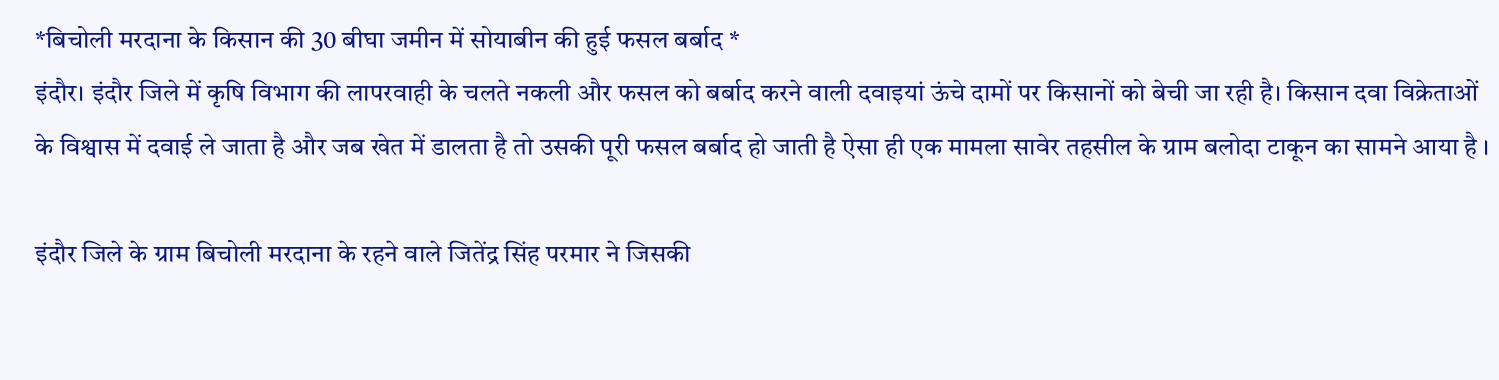*बिचोली मरदाना के किसान की 30 बीघा जमीन में सोयाबीन की हुई फसल बर्बाद *
इंदौर। इंदौर जिले में कृषि विभाग की लापरवाही के चलते नकली और फसल को बर्बाद करने वाली दवाइयां ऊंचे दामों पर किसानों को बेची जा रही है। किसान दवा विक्रेताओं के विश्वास में दवाई ले जाता है और जब खेत में डालता है तो उसकी पूरी फसल बर्बाद हो जाती है ऐसा ही एक मामला सावेर तहसील के ग्राम बलोदा टाकून का सामने आया है ।

इंदौर जिले के ग्राम बिचोली मरदाना के रहने वाले जितेंद्र सिंह परमार ने जिसकी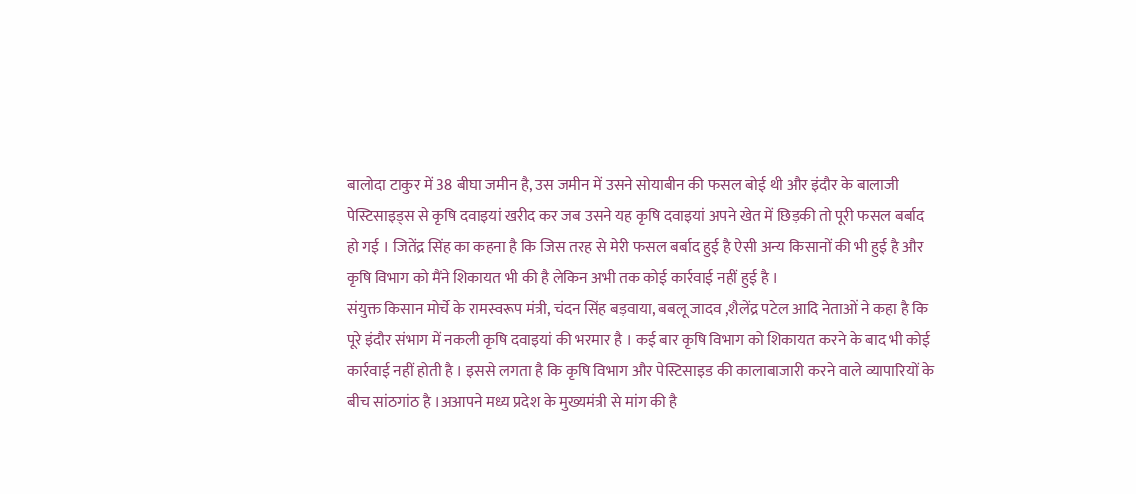बालोदा टाकुर में 38 बीघा जमीन है, उस जमीन में उसने सोयाबीन की फसल बोई थी और इंदौर के बालाजी पेस्टिसाइड्स से कृषि दवाइयां खरीद कर जब उसने यह कृषि दवाइयां अपने खेत में छिड़की तो पूरी फसल बर्बाद हो गई । जितेंद्र सिंह का कहना है कि जिस तरह से मेरी फसल बर्बाद हुई है ऐसी अन्य किसानों की भी हुई है और कृषि विभाग को मैंने शिकायत भी की है लेकिन अभी तक कोई कार्रवाई नहीं हुई है ।
संयुक्त किसान मोर्चे के रामस्वरूप मंत्री, चंदन सिंह बड़वाया, बबलू जादव ,शैलेंद्र पटेल आदि नेताओं ने कहा है कि पूरे इंदौर संभाग में नकली कृषि दवाइयां की भरमार है । कई बार कृषि विभाग को शिकायत करने के बाद भी कोई कार्रवाई नहीं होती है । इससे लगता है कि कृषि विभाग और पेस्टिसाइड की कालाबाजारी करने वाले व्यापारियों के बीच सांठगांठ है ।अआपने मध्य प्रदेश के मुख्यमंत्री से मांग की है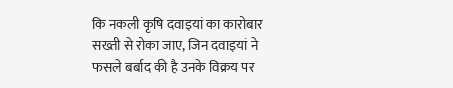कि नकली कृषि दवाइयां का कारोबार सख्ती से रोका जाए, जिन दवाइयां ने फसले बर्बाद की है उनके विक्रय पर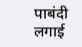पाबंदी लगाई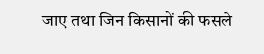जाए तथा जिन किसानों की फसले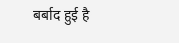बर्बाद हुई है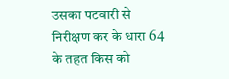उसका पटवारी से निरीक्षण कर के धारा 64 के तहत किस को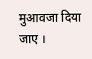मुआवजा दिया जाए ।